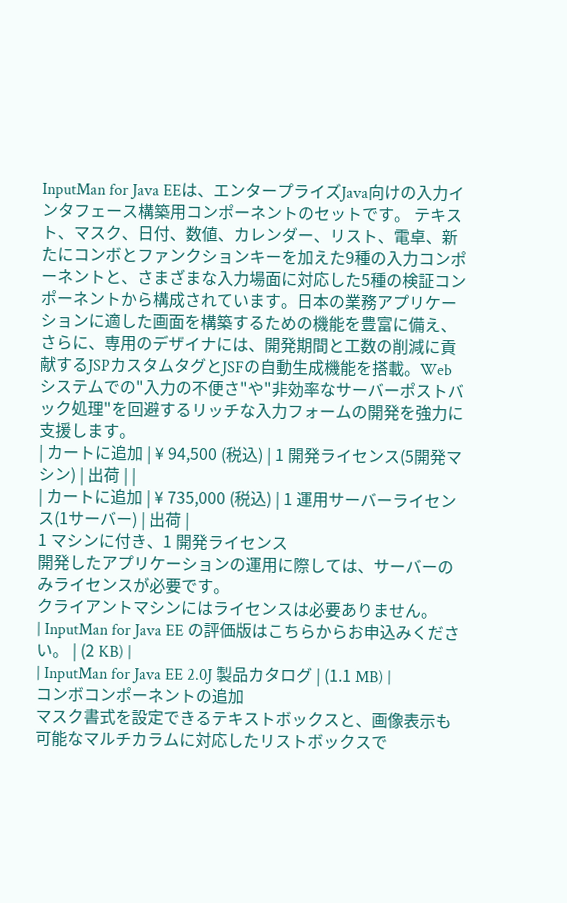InputMan for Java EEは、エンタープライズJava向けの入力インタフェース構築用コンポーネントのセットです。 テキスト、マスク、日付、数値、カレンダー、リスト、電卓、新たにコンボとファンクションキーを加えた9種の入力コンポーネントと、さまざまな入力場面に対応した5種の検証コンポーネントから構成されています。日本の業務アプリケーションに適した画面を構築するための機能を豊富に備え、さらに、専用のデザイナには、開発期間と工数の削減に貢献するJSPカスタムタグとJSFの自動生成機能を搭載。Webシステムでの"入力の不便さ"や"非効率なサーバーポストバック処理"を回避するリッチな入力フォームの開発を強力に支援します。
| カートに追加 | ¥ 94,500 (税込) | 1 開発ライセンス(5開発マシン) | 出荷 | |
| カートに追加 | ¥ 735,000 (税込) | 1 運用サーバーライセンス(1サーバー) | 出荷 |
1 マシンに付き、1 開発ライセンス
開発したアプリケーションの運用に際しては、サーバーのみライセンスが必要です。
クライアントマシンにはライセンスは必要ありません。
| InputMan for Java EE の評価版はこちらからお申込みください。 | (2 KB) |
| InputMan for Java EE 2.0J 製品カタログ | (1.1 MB) |
コンボコンポーネントの追加
マスク書式を設定できるテキストボックスと、画像表示も可能なマルチカラムに対応したリストボックスで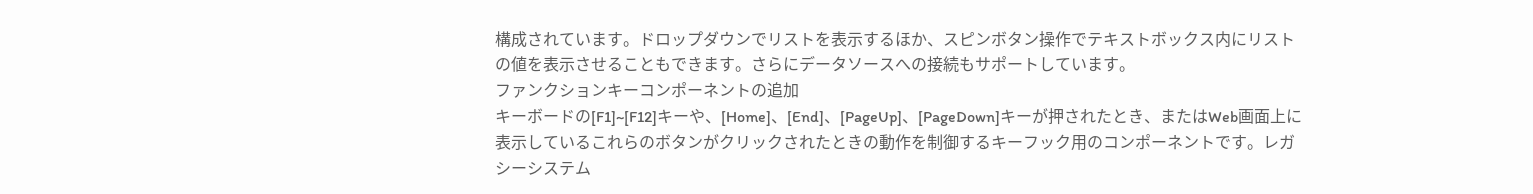構成されています。ドロップダウンでリストを表示するほか、スピンボタン操作でテキストボックス内にリストの値を表示させることもできます。さらにデータソースへの接続もサポートしています。
ファンクションキーコンポーネントの追加
キーボードの[F1]~[F12]キーや、[Home]、[End]、[PageUp]、[PageDown]キーが押されたとき、またはWeb画面上に表示しているこれらのボタンがクリックされたときの動作を制御するキーフック用のコンポーネントです。レガシーシステム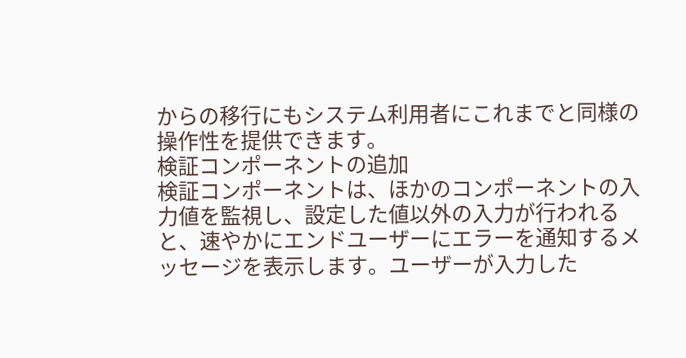からの移行にもシステム利用者にこれまでと同様の操作性を提供できます。
検証コンポーネントの追加
検証コンポーネントは、ほかのコンポーネントの入力値を監視し、設定した値以外の入力が行われると、速やかにエンドユーザーにエラーを通知するメッセージを表示します。ユーザーが入力した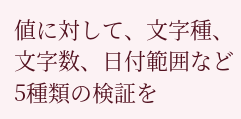値に対して、文字種、文字数、日付範囲など5種類の検証を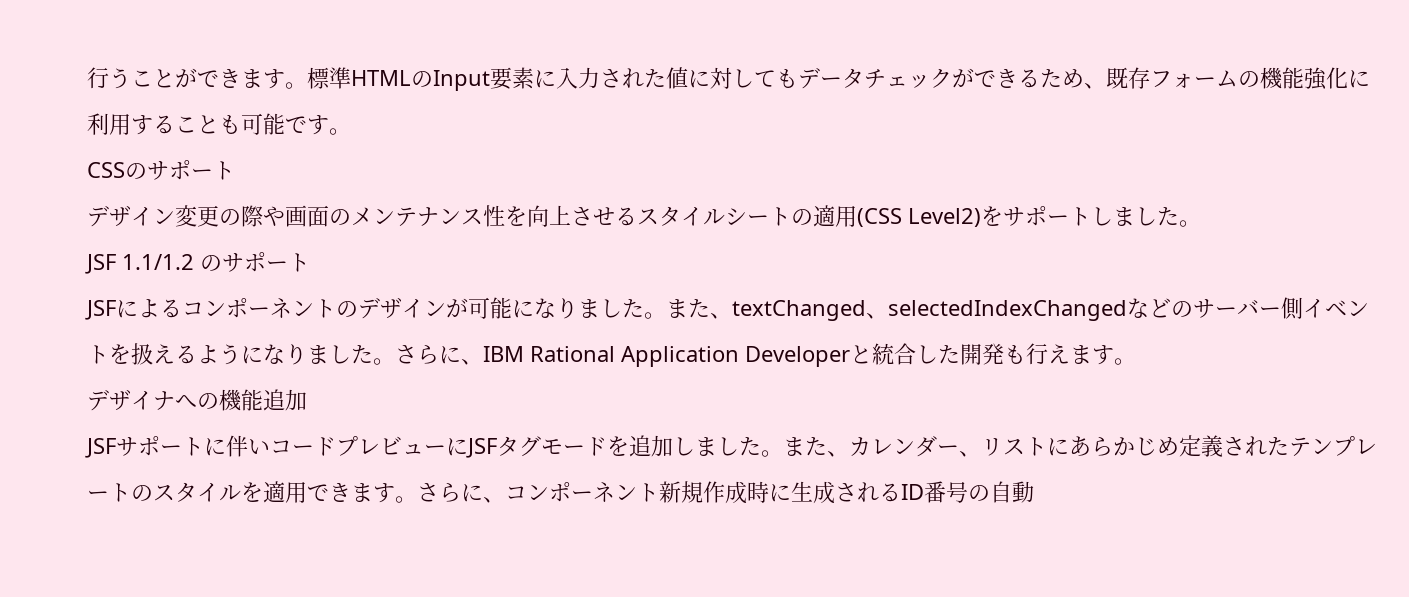行うことができます。標準HTMLのInput要素に入力された値に対してもデータチェックができるため、既存フォームの機能強化に利用することも可能です。
CSSのサポート
デザイン変更の際や画面のメンテナンス性を向上させるスタイルシートの適用(CSS Level2)をサポートしました。
JSF 1.1/1.2 のサポート
JSFによるコンポーネントのデザインが可能になりました。また、textChanged、selectedIndexChangedなどのサーバー側イベントを扱えるようになりました。さらに、IBM Rational Application Developerと統合した開発も行えます。
デザイナへの機能追加
JSFサポートに伴いコードプレビューにJSFタグモードを追加しました。また、カレンダー、リストにあらかじめ定義されたテンプレートのスタイルを適用できます。さらに、コンポーネント新規作成時に生成されるID番号の自動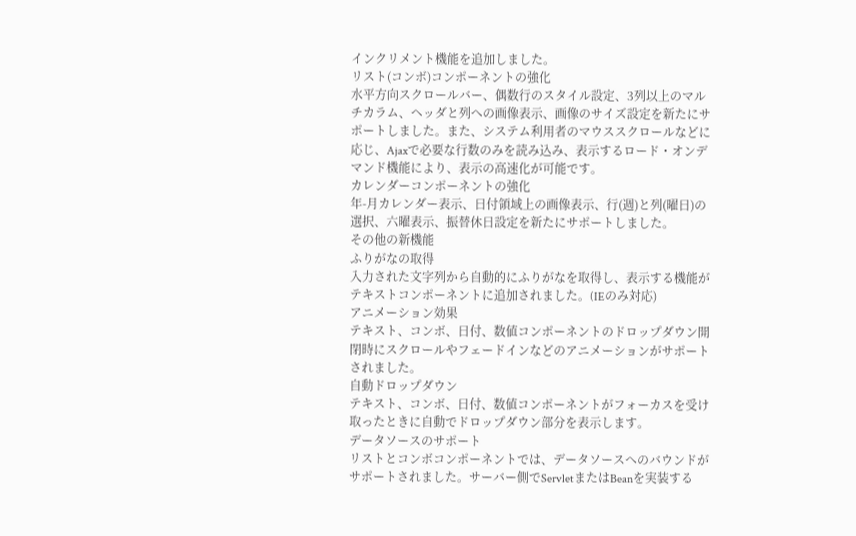インクリメント機能を追加しました。
リスト(コンボ)コンポーネントの強化
水平方向スクロールバー、偶数行のスタイル設定、3列以上のマルチカラム、ヘッダと列への画像表示、画像のサイズ設定を新たにサポートしました。また、システム利用者のマウススクロールなどに応じ、Ajaxで必要な行数のみを読み込み、表示するロード・オンデマンド機能により、表示の高速化が可能です。
カレンダーコンポーネントの強化
年-月カレンダー表示、日付領域上の画像表示、行(週)と列(曜日)の選択、六曜表示、振替休日設定を新たにサポートしました。
その他の新機能
ふりがなの取得
入力された文字列から自動的にふりがなを取得し、表示する機能がテキストコンポーネントに追加されました。(IEのみ対応)
アニメーション効果
テキスト、コンボ、日付、数値コンポーネントのドロップダウン開閉時にスクロールやフェードインなどのアニメーションがサポートされました。
自動ドロップダウン
テキスト、コンボ、日付、数値コンポーネントがフォーカスを受け取ったときに自動でドロップダウン部分を表示します。
データソースのサポート
リストとコンボコンポーネントでは、データソースへのバウンドがサポートされました。サーバー側でServletまたはBeanを実装する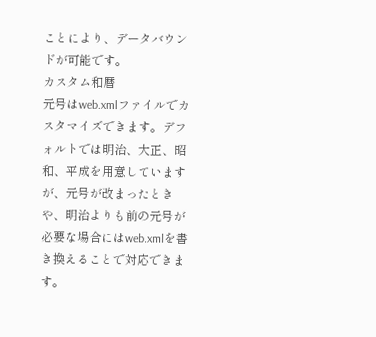ことにより、データバウンドが可能です。
カスタム和暦
元号はweb.xmlファイルでカスタマイズできます。デフォルトでは明治、大正、昭和、平成を用意していますが、元号が改まったときや、明治よりも前の元号が必要な場合にはweb.xmlを書き換えることで対応できます。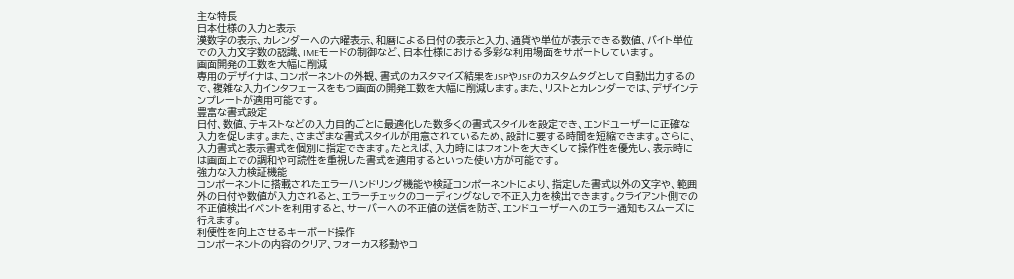主な特長
日本仕様の入力と表示
漢数字の表示、カレンダーへの六曜表示、和暦による日付の表示と入力、通貨や単位が表示できる数値、バイト単位での入力文字数の認識、IMEモードの制御など、日本仕様における多彩な利用場面をサポートしています。
画面開発の工数を大幅に削減
専用のデザイナは、コンポーネントの外観、書式のカスタマイズ結果をJSPやJSFのカスタムタグとして自動出力するので、複雑な入力インタフェースをもつ画面の開発工数を大幅に削減します。また、リストとカレンダーでは、デザインテンプレートが適用可能です。
豊富な書式設定
日付、数値、テキストなどの入力目的ごとに最適化した数多くの書式スタイルを設定でき、エンドユーザーに正確な入力を促します。また、さまざまな書式スタイルが用意されているため、設計に要する時間を短縮できます。さらに、入力書式と表示書式を個別に指定できます。たとえば、入力時にはフォントを大きくして操作性を優先し、表示時には画面上での調和や可読性を重視した書式を適用するといった使い方が可能です。
強力な入力検証機能
コンポーネントに搭載されたエラーハンドリング機能や検証コンポーネントにより、指定した書式以外の文字や、範囲外の日付や数値が入力されると、エラーチェックのコーディングなしで不正入力を検出できます。クライアント側での不正値検出イベントを利用すると、サーバーへの不正値の送信を防ぎ、エンドユーザーへのエラー通知もスムーズに行えます。
利便性を向上させるキーボード操作
コンポーネントの内容のクリア、フォーカス移動やコ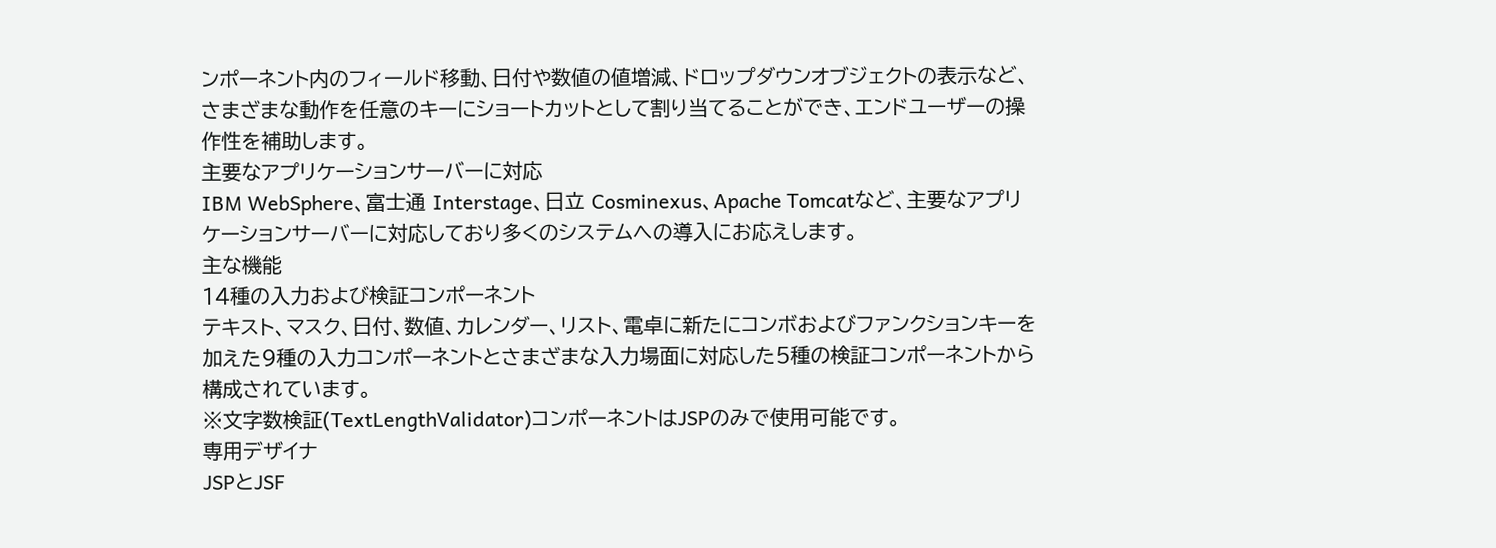ンポーネント内のフィールド移動、日付や数値の値増減、ドロップダウンオブジェクトの表示など、さまざまな動作を任意のキーにショートカットとして割り当てることができ、エンドユーザーの操作性を補助します。
主要なアプリケーションサーバーに対応
IBM WebSphere、富士通 Interstage、日立 Cosminexus、Apache Tomcatなど、主要なアプリケーションサーバーに対応しており多くのシステムへの導入にお応えします。
主な機能
14種の入力および検証コンポーネント
テキスト、マスク、日付、数値、カレンダー、リスト、電卓に新たにコンボおよびファンクションキーを加えた9種の入力コンポーネントとさまざまな入力場面に対応した5種の検証コンポーネントから構成されています。
※文字数検証(TextLengthValidator)コンポーネントはJSPのみで使用可能です。
専用デザイナ
JSPとJSF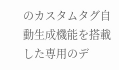のカスタムタグ自動生成機能を搭載した専用のデ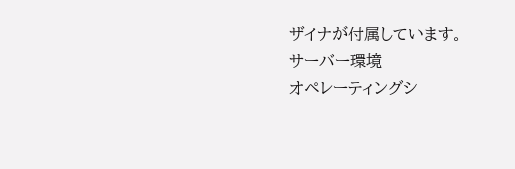ザイナが付属しています。
サーバー環境
オペレーティングシ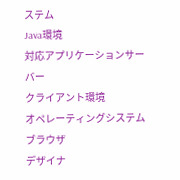ステム
Java環境
対応アプリケーションサーバー
クライアント環境
オペレーティングシステム
ブラウザ
デザイナ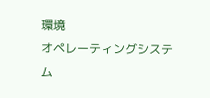環境
オペレーティングシステム